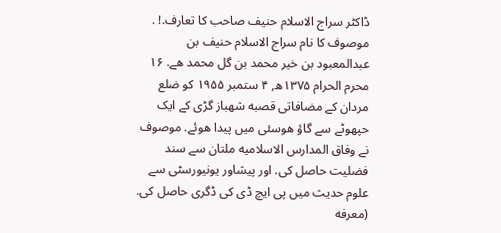ڈاکٹر سراج الاسلام حنیف صاحب کا تعارف.! . موصوف کا نام سراج الاسلام حنیف بن عبدالمعبود بن خیر محمد بن گل محمد هے. ۱۶ محرم الحرام ۱۳۷۵ھ, ۴ ستمبر ۱۹۵۵ کو ضلع مردان کے مضافاتی قصبه شهباز گڑی کے ایک حپهوٹے سے گاؤ هوسئی میں پیدا هوئے. موصوف نے وفاق المدارس الاسلامیه ملتان سے سند فضلیت حاصل کی. اور پیشاور یونیورسٹی سے علوم حدیث میں پی ایچ ڈی کی ڈگری حاصل کی. (معرفه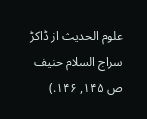علوم الحدیث از ڈاکڑ سراج السلام حنیف ص ۱۴۵, ۱۴۶.)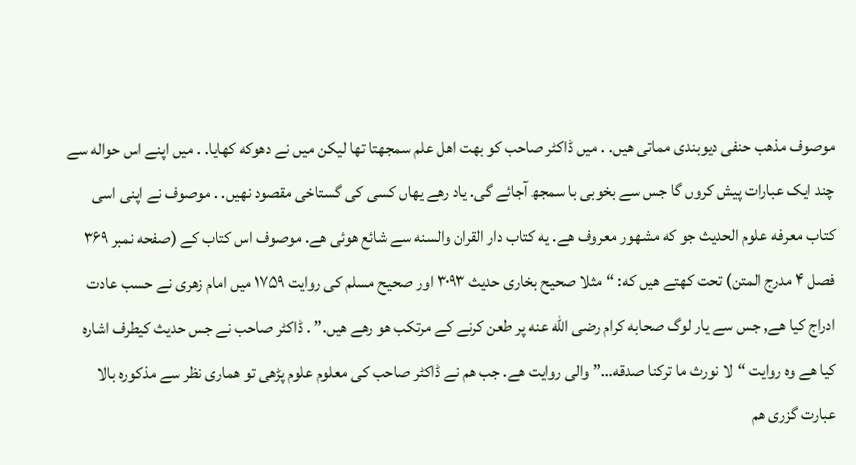موصوف مذهب حنفی دیوبندی مماتی هیں. . میں ڈاکٹر صاحب کو بهت اهل علم سمجھتا تها لیکن میں نے دهوکه کهایا. . میں اپنے اس حواله سے چند ایک عبارات پیش کروں گا جس سے بخوبی با سمجھ آجائے گی. یاد رهے یهاں کسی کی گستاخی مقصود نهیں. . موصوف نے اپنی اسی کتاب معرفه علوم الحدیث جو که مشهور معروف هے. یه کتاب دار القران والسنه سے شائع هوئی هے. موصوف اس کتاب کے (صفحه نمبر ۳۶۹ فصل ۴ مدرج المتن) تحت کهتے هیں که: “مثلا صحیح بخاری حدیث ۳۰۹۳ اور صحیح مسلم کی روایت ۱۷۵۹ میں امام زهری نے حسب عادت ادراج کیا هے, جس سے یار لوگ صحابه کرام رضی الله عنه پر طعن کرنے کے مرتکب هو رهے هیں.” . ڈاکٹر صاحب نے جس حدیث کیطرف اشاره کیا هے وه روایت “لا نورث ما ترکنا صدقه…” والی روایت هے. جب هم نے ڈاکٹر صاحب کی معلوم علوم پڑهی تو هماری نظر سے مذکوره بالا عبارت گزری هم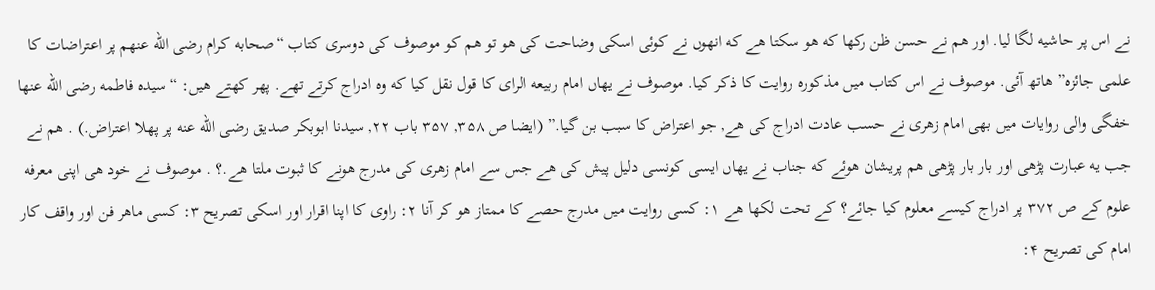نے اس پر حاشیه لگا لیا. اور هم نے حسن ظن رکھا که هو سکتا هے که انهوں نے کوئی اسکی وضاحت کی هو تو هم کو موصوف کی دوسری کتاب “صحابه کرام رضی الله عنهم پر اعتراضات کا علمی جائزه” هاتھ آئی. موصوف نے اس کتاب میں مذکوره روایت کا ذکر کیا. موصوف نے یهاں امام ربیعه الرای کا قول نقل کیا که وه ادراج کرتے تهے. پهر کھتے هیں: “سیده فاطمه رضی الله عنھا خفگی والی روایات میں بهی امام زهری نے حسب عادت ادراج کی هے, جو اعتراض کا سبب بن گیا.” (ایضا ص ۳۵۸, ۳۵۷ باب ۲۲, سیدنا ابوبکر صدیق رضی الله عنه پر پهلا اعتراض.) . هم نے جب یه عبارت پڑهی اور بار بار پڑهی هم پریشان هوئے که جناب نے یهاں ایسی کونسی دلیل پیش کی هے جس سے امام زهری کی مدرج هونے کا ثبوت ملتا هے.؟ . موصوف نے خود هی اپنی معرفه علوم کے ص ۳۷۲ پر ادراج کیسے معلوم کیا جائے؟ کے تحت لکھا هے ۱: کسی روایت میں مدرج حصے کا ممتاز هو کر آنا ۲: راوی کا اپنا اقرار اور اسکی تصریح ۳: کسی ماهر فن اور واقف کار امام کی تصریح ۴: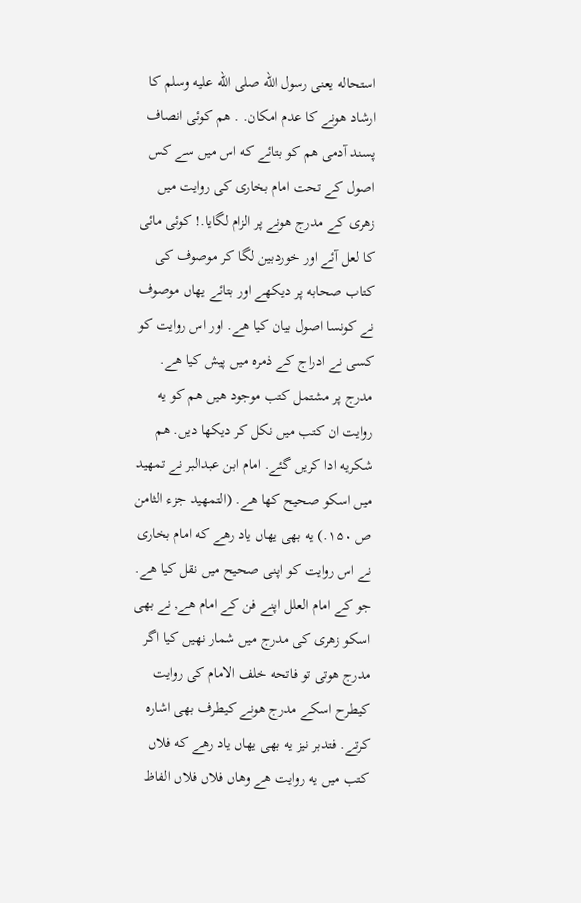استحاله یعنی رسول الله صلی الله علیه وسلم کا ارشاد هونے کا عدم امکان. . هم کوئی انصاف پسند آدمی هم کو بتائے که اس میں سے کس اصول کے تحت امام بخاری کی روایت میں زهری کے مدرج هونے پر الزام لگایا.! کوئی مائی کا لعل آئے اور خوردبین لگا کر موصوف کی کتاب صحابه پر دیکھے اور بتائے یهاں موصوف نے کونسا اصول بیان کیا هے. اور اس روایت کو کسی نے ادراج کے ذمره میں پیش کیا هے. مدرج پر مشتمل کتب موجود هیں هم کو یه روایت ان کتب میں نکل کر دیکھا دیں. هم شکریه ادا کریں گئے. امام ابن عبدالبر نے تمهید میں اسکو صحیح کها هے. (التمهید جزء الثامن ص ۱۵۰.) یه بهی یهاں یاد رهے که امام بخاری نے اس روایت کو اپنی صحیح میں نقل کیا هے. جو کے امام العلل اپنے فن کے امام هے, نے بهی اسکو زهری کی مدرج میں شمار نهیں کیا اگر مدرج هوتی تو فاتحه خلف الامام کی روایت کیطرح اسکے مدرج هونے کیطرف بهی اشاره کرتے. فتدبر نیز یه بهی یهاں یاد رهے که فلاں کتب میں یه روایت هے وهاں فلاں فلاں الفاظ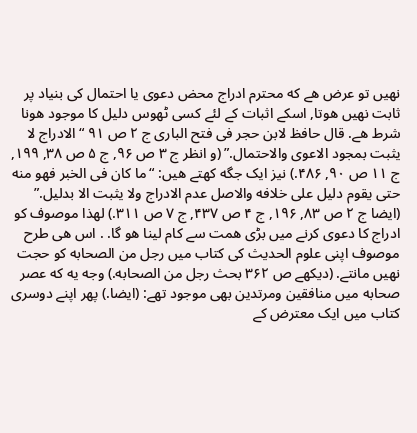نهیں تو عرض هے که محترم ادراج محض دعوی یا احتمال کی بنیاد پر ثابت نهیں هوتا, اسکے اثبات کے لئے کسی ٹهوس دلیل کا موجود هونا شرط هے. قال حافظ لابن حجر فی فتح الباری ج ۲ ص ۹۱ “الادراج لا یثبت بمجود الاعوی والاحتمال.” (و انظر ج ۳ ص ۹۶, ج ۵ ص ۳۸, ۱۹۹, ج ۱۱ ص ۹۰, ۴۸۶.) نیز ایک جگه کهتے هیں: “ما کان فی الخبر فهو منه حتی یقوم دلیل علی خلافه والاصل عدم الادراج ولا یثبت الا بدلیل.” (ایضا ج ۲ ص ۸۳, ۱۹۶, ج ۴ ص ۴۳۷, ج ۷ ص ۳۱۱.) لهذا موصوف کو ادراج کا دعوی کرنے میں بڑی همت سے کام لینا هو گا. . اس هی طرح موصوف اپنی علوم الحدیث کی کتاب میں رجل من الصحابه کو حجت نهیں مانتے. (دیکھے ص ۳۶۲ بحث رجل من الصحابه.) وجه یه که عصر صحابه میں منافقین ومرتدین بهی موجود تهے: (ایضا.) پهر اپنے دوسری کتاب میں ایک معترض کے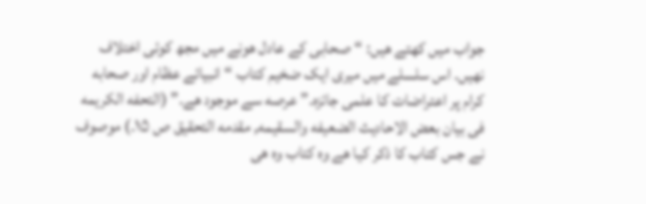جواب میں کهتے هیں: “صحابی کے عادل هونے میں مجھ کوئی اختلاف نهیں. اس سلسلے میں میری ایک ضخیم کتاب “انبیائے عظام اور صحابه کرام پر اعتراضات کا علمی جائزه.” عرصه سے موجود هے.” (التحفه الکریمه فی بیان بعض الاحادیث الضعیفه والسقیمه, مقدمه التحقیق ص ۱۵.) موصوف نے جس کتاب کا ذکر کیا هے وه کتاب وه هی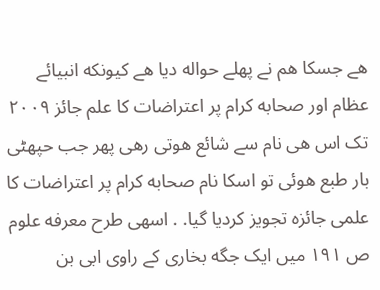هے جسکا هم نے پهلے حواله دیا هے کیونکه انبیائے عظام اور صحابه کرام پر اعتراضات کا علم جائز ۲۰۰۹ تک اس هی نام سے شائع هوتی رهی پهر جب حپهٹی بار طبع هوئی تو اسکا نام صحابه کرام پر اعتراضات کا علمی جائزه تجویز کردیا گیا. . اسهی طرح معرفه علوم ص ۱۹۱ میں ایک جگه بخاری کے راوی ابی بن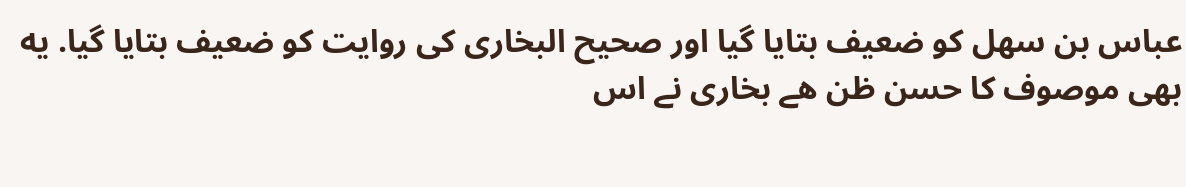عباس بن سهل کو ضعیف بتایا گیا اور صحیح البخاری کی روایت کو ضعیف بتایا گیا. یه بهی موصوف کا حسن ظن هے بخاری نے اس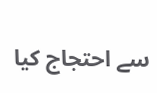سے احتجاج کیا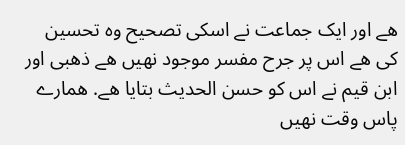هے اور ایک جماعت نے اسکی تصحیح وه تحسین کی هے اس پر جرح مفسر موجود نهیں هے ذهبی اور ابن قیم نے اس کو حسن الحدیث بتایا هے. همارے پاس وقت نهیں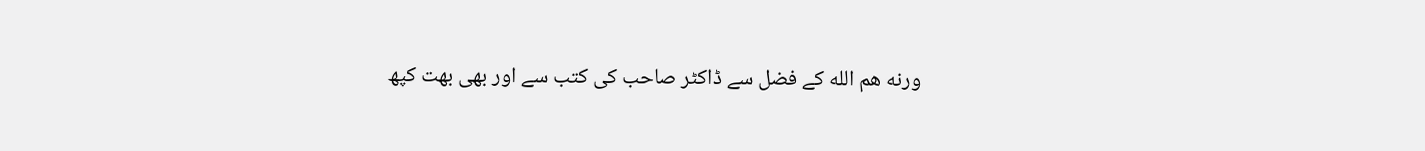ورنه هم الله کے فضل سے ڈاکٹر صاحب کی کتب سے اور بهی بهت کپھ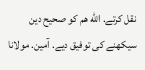نقل کرتے. الله هم کو صحیح دین سیکھنے کی توفیق دیے. آمین. مولانا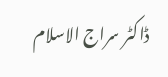ڈاکٹر سراج الاسلام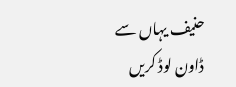حنیف یہاں سے ڈاون لوڈ کریں